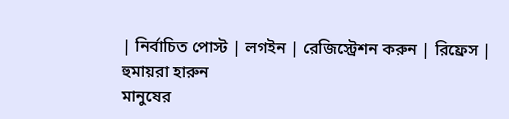| নির্বাচিত পোস্ট | লগইন | রেজিস্ট্রেশন করুন | রিফ্রেস |
হুমায়রা হারুন
মানুষের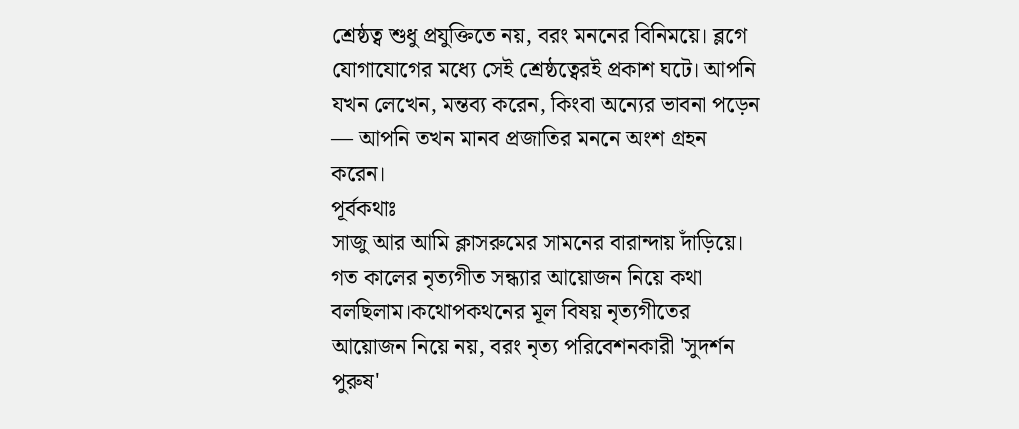শ্রেষ্ঠত্ব শুধু প্রযুক্তিতে নয়, বরং মননের বিনিময়ে। ব্লগে যোগাযোগের মধ্যে সেই শ্রেষ্ঠত্বেরই প্রকাশ ঘটে। আপনি যখন লেখেন, মন্তব্য করেন, কিংবা অন্যের ভাবনা পড়েন — আপনি তখন মানব প্রজাতির মননে অংশ গ্রহন করেন।
পূর্বকথাঃ
সাজু আর আমি ক্লাসরুমের সামনের বারান্দায় দাঁড়িয়ে। গত কালের নৃত্যগীত সন্ধ্যার আয়োজন নিয়ে কথা বলছিলাম।কথোপকথনের মূল বিষয় নৃত্যগীতের আয়োজন নিয়ে নয়, বরং নৃত্য পরিবেশনকারী 'সুদর্শন পুরুষ'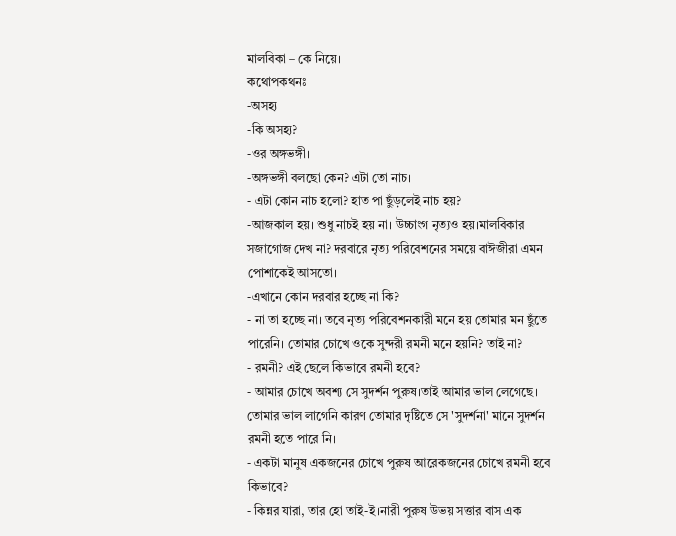মালবিকা – কে নিয়ে।
কথোপকথনঃ
-অসহ্য
-কি অসহ্য?
-ওর অঙ্গভঙ্গী।
-অঙ্গভঙ্গী বলছো কেন? এটা তো নাচ।
- এটা কোন নাচ হলো? হাত পা ছুঁড়লেই নাচ হয়?
-আজকাল হয়। শুধু নাচই হয় না। উচ্চাংগ নৃত্যও হয়।মালবিকার সজাগোজ দেখ না? দরবারে নৃত্য পরিবেশনের সময়ে বাঈজীরা এমন পোশাকেই আসতো।
-এখানে কোন দরবার হচ্ছে না কি?
- না তা হচ্ছে না। তবে নৃত্য পরিবেশনকারী মনে হয় তোমার মন ছুঁতে পারেনি। তোমার চোখে ওকে সুন্দরী রমনী মনে হয়নি? তাই না?
- রমনী? এই ছেলে কিভাবে রমনী হবে?
- আমার চোখে অবশ্য সে সুদর্শন পুরুষ।তাই আমার ভাল লেগেছে। তোমার ভাল লাগেনি কারণ তোমার দৃষ্টিতে সে 'সুদর্শনা' মানে সুদর্শন রমনী হতে পারে নি।
- একটা মানুষ একজনের চোখে পুরুষ আরেকজনের চোখে রমনী হবে কিভাবে?
- কিন্নর যারা, তার হো তাই-ই।নারী পুরুষ উভয় সত্তার বাস এক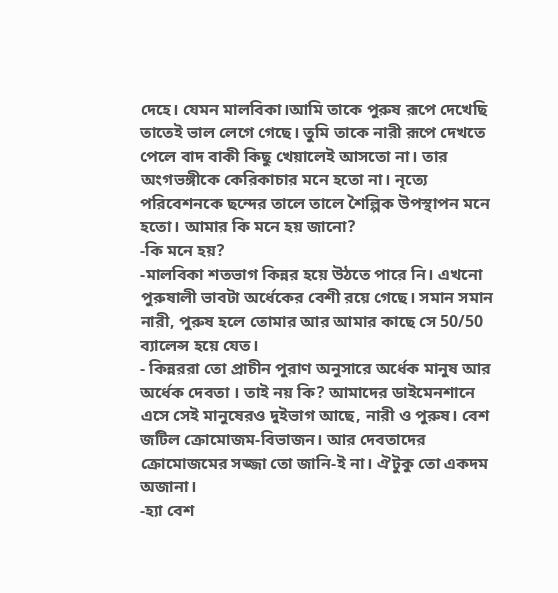দেহে। যেমন মালবিকা।আমি তাকে পুরুষ রূপে দেখেছি তাতেই ভাল লেগে গেছে। তুমি তাকে নারী রূপে দেখতে পেলে বাদ বাকী কিছু খেয়ালেই আসতো না। তার অংগভঙ্গীকে কেরিকাচার মনে হতো না। নৃত্যে পরিবেশনকে ছন্দের তালে তালে শৈল্পিক উপস্থাপন মনে হতো। আমার কি মনে হয় জানো?
-কি মনে হয়?
-মালবিকা শতভাগ কিন্নর হয়ে উঠতে পারে নি। এখনো পুরুষালী ভাবটা অর্ধেকের বেশী রয়ে গেছে। সমান সমান নারী, পুরুষ হলে তোমার আর আমার কাছে সে 50/50 ব্যালেন্স হয়ে যেত।
- কিন্নররা তো প্রাচীন পুরাণ অনুসারে অর্ধেক মানুষ আর অর্ধেক দেবতা । তাই নয় কি? আমাদের ডাইমেনশানে এসে সেই মানুষেরও দুইভাগ আছে, নারী ও পুরুষ। বেশ জটিল ক্রোমোজম-বিভাজন। আর দেবতাদের ক্রোমোজমের সজ্জা তো জানি-ই না। ঐটুকু তো একদম অজানা।
-হ্যা বেশ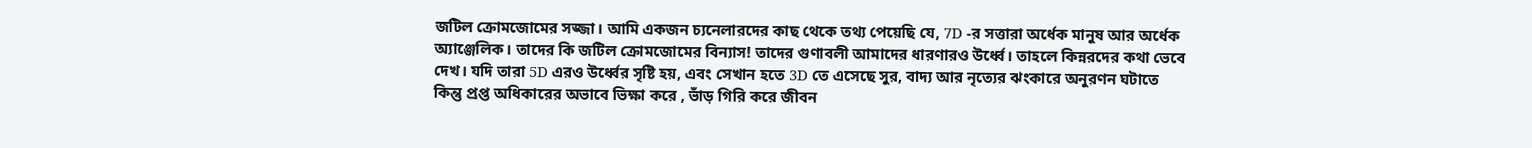জটিল ক্রোমজোমের সজ্জা। আমি একজন চ্যনেলারদের কাছ থেকে তথ্য পেয়েছি যে, 7D -র সত্তারা অর্ধেক মানুষ আর অর্ধেক অ্যাঞ্জেলিক। তাদের কি জটিল ক্রোমজোমের বিন্যাস! তাদের গুণাবলী আমাদের ধারণারও উর্ধ্বে। তাহলে কিন্নরদের কথা ভেবে দেখ। যদি তারা 5D এরও উর্ধ্বের সৃষ্টি হয়, এবং সেখান হতে 3D তে এসেছে সুর, বাদ্য আর নৃত্যের ঝংকারে অনুরণন ঘটাতে কিন্তু প্রপ্ত অধিকারের অভাবে ভিক্ষা করে , ভাঁড় গিরি করে জীবন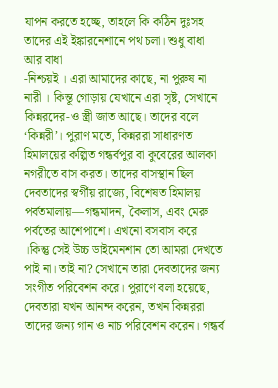যাপন করতে হচ্ছে, তাহলে কি কঠিন দুঃসহ তাদের এই ইঙ্কারনেশানে পথ চলা। শুধু বাধা আর বাধা
-নিশ্চয়ই । এরা আমাদের কাছে, না পুরুষ না নারী । কিন্তূ গোড়ায় যেখানে এরা সৃষ্ট, সেখানে কিন্নরদের-ও স্ত্রী জাত আছে। তাদের বলে ‘কিন্নরী’। পুরাণ মতে, কিন্নররা সাধারণত হিমালয়ের কল্পিত গন্ধর্বপুর বা কুবেরের আলকা নগরীতে বাস করত। তাদের বাসস্থান ছিল দেবতাদের স্বর্গীয় রাজ্যে, বিশেষত হিমালয় পর্বতমালায়—গন্ধমাদন, কৈলাস, এবং মেরু পর্বতের আশেপাশে। এখনো বসবাস করে ।কিন্তু সেই উচ্চ ডাইমেনশান তো আমরা দেখতে পাই না। তাই না? সেখানে তারা দেবতাদের জন্য সংগীত পরিবেশন করে। পুরাণে বলা হয়েছে, দেবতারা যখন আনন্দ করেন, তখন কিন্নররা তাদের জন্য গান ও নাচ পরিবেশন করেন। গন্ধর্ব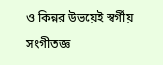ও কিন্নর উভয়েই স্বর্গীয় সংগীতজ্ঞ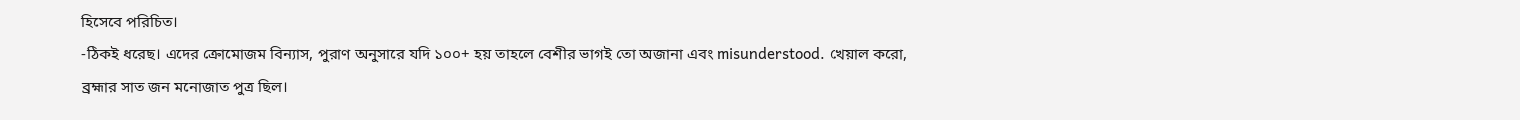হিসেবে পরিচিত।
-ঠিকই ধরেছ। এদের ক্রোমোজম বিন্যাস, পুরাণ অনুসারে যদি ১০০+ হয় তাহলে বেশীর ভাগই তো অজানা এবং misunderstood. খেয়াল করো, ব্রহ্মার সাত জন মনোজাত পুত্র ছিল।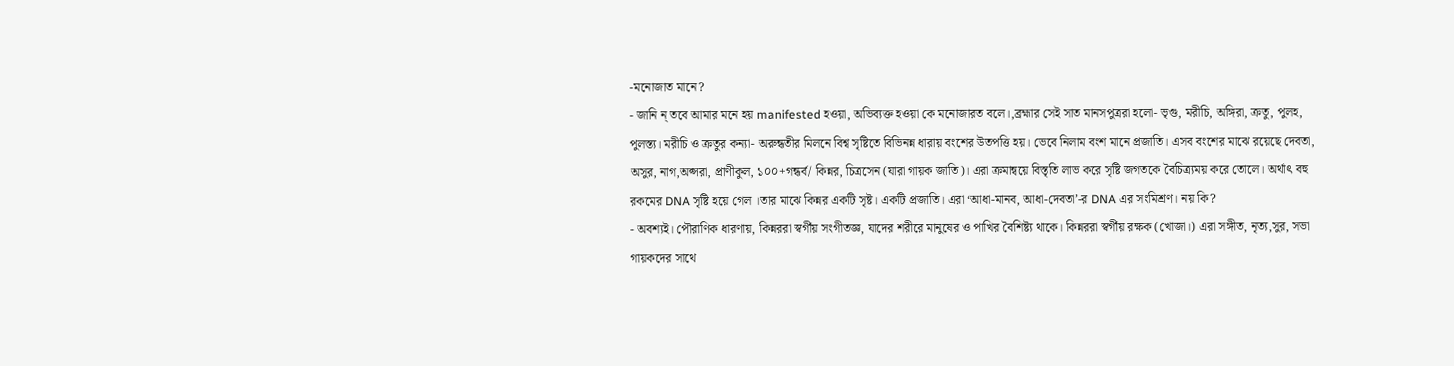-মনোজাত মানে?
- জানি ন্ তবে আমার মনে হয় manifested হওয়া, অভিব্যক্ত হওয়া কে মনোজারত বলে।,ব্রহ্মার সেই সাত মানসপুত্ররা হলো- ভৃগু, মরীচি, অঙ্গিরা, ক্রতু, পুলহ, পুলস্ত্য। মরীচি ও ক্রতুর কন্যা- অরুন্ধতীর মিলনে বিশ্ব সৃষ্টিতে বিভিনন্ন ধারায় বংশের উতপত্তি হয়। ভেবে নিলাম বংশ মানে প্রজাতি। এসব বংশের মাঝে রয়েছে দেবতা, অসুর, নাগ,অপ্সরা, প্রাণীকুল, ১০০+গন্ধর্ব/ কিন্নর, চিত্রসেন (যারা গায়ক জাতি)। এরা ক্রমান্বয়ে বিস্তৃতি লাভ করে সৃষ্টি জগতকে বৈচিত্র্যময় করে তোলে। অর্থাৎ বহু রকমের DNA সৃষ্টি হয়ে গেল ।তার মাঝে কিন্নর একটি সৃষ্ট। একটি প্রজাতি। এরা ‘আধা-মানব, আধা-দেবতা’-র DNA এর সংমিশ্রণ। নয় কি?
- অবশ্যই। পৌরাণিক ধারণায়, কিন্নররা স্বর্গীয় সংগীতজ্ঞ, যাদের শরীরে মানুষের ও পাখির বৈশিষ্ট্য থাকে। কিন্নররা স্বর্গীয় রক্ষক (খোজা।) এরা সঙ্গীত, নৃত্য,সুর, সভা গায়কদের সাথে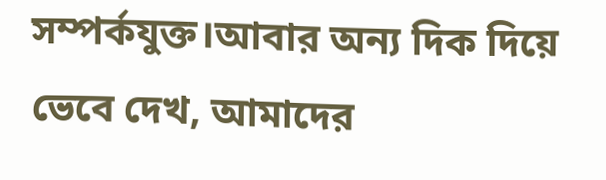সম্পর্কযুক্ত।আবার অন্য দিক দিয়ে ভেবে দেখ, আমাদের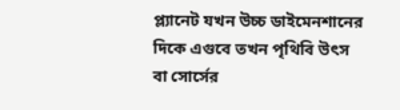প্ল্যানেট যখন উচ্চ ডাইমেনশানের দিকে এগুবে তখন পৃথিবি উৎস বা সোর্সের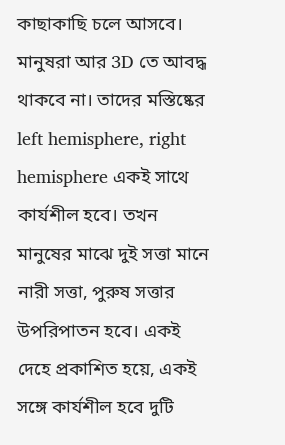কাছাকাছি চলে আসবে। মানুষরা আর 3D তে আবদ্ধ থাকবে না। তাদের মস্তিষ্কের left hemisphere, right hemisphere একই সাথে কার্যশীল হবে। তখন মানুষের মাঝে দুই সত্তা মানে নারী সত্তা, পুরুষ সত্তার উপরিপাতন হবে। একই দেহে প্রকাশিত হয়ে, একই সঙ্গে কার্যশীল হবে দুটি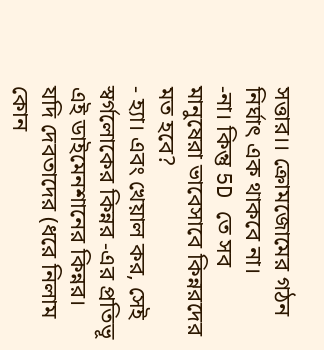সত্তার।। ক্রোমজোমের গঠন নির্ঘাৎ এক থাকবে না।
-না। কিন্তু 5D তে সব মানুষেরা ভাবেসাবে কিন্নরদের মত হবে?
- হ্যা। এবং খেয়াল কর, সেই স্বর্গলোকের কিন্নর -এর প্রতিভূ এই ডাইমেনশানের কিন্নর। যদি দেবতাদের (ধরে নিলাম কোন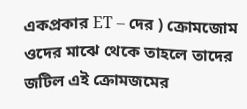একপ্রকার ET – দের ) ক্রোমজোম ওদের মাঝে থেকে তাহলে তাদের জটিল এই ক্রোমজমের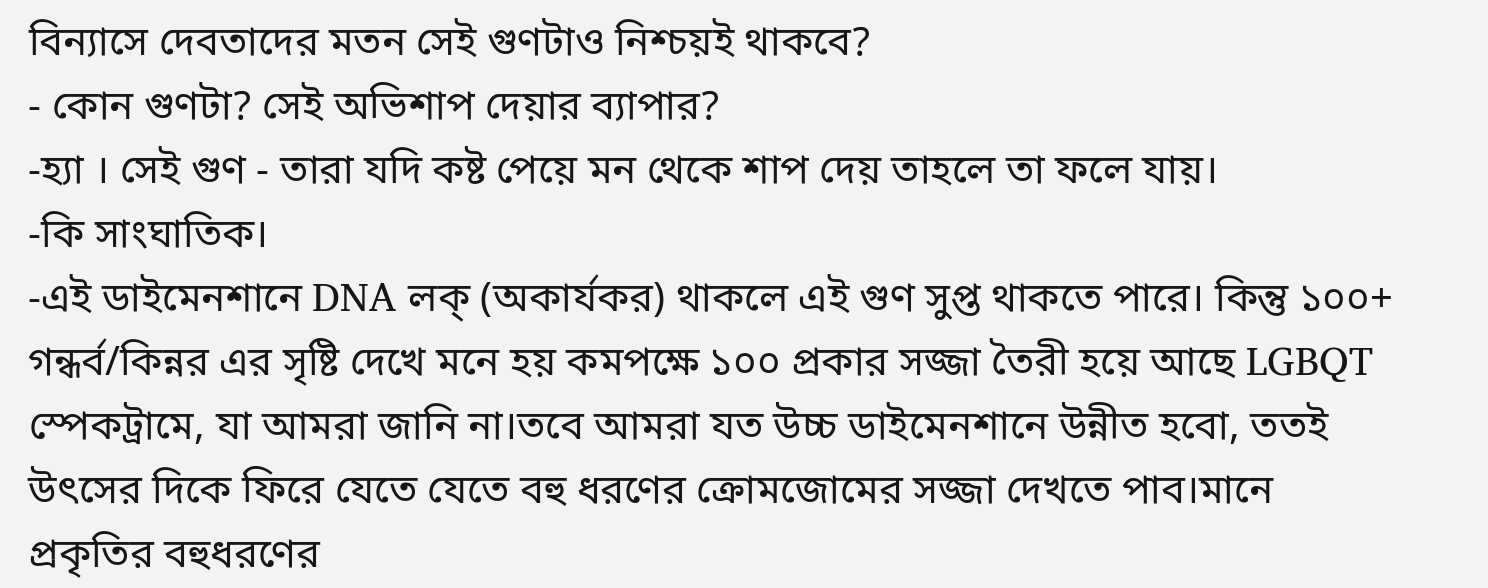বিন্যাসে দেবতাদের মতন সেই গুণটাও নিশ্চয়ই থাকবে?
- কোন গুণটা? সেই অভিশাপ দেয়ার ব্যাপার?
-হ্যা । সেই গুণ - তারা যদি কষ্ট পেয়ে মন থেকে শাপ দেয় তাহলে তা ফলে যায়।
-কি সাংঘাতিক।
-এই ডাইমেনশানে DNA লক্ (অকার্যকর) থাকলে এই গুণ সুপ্ত থাকতে পারে। কিন্তু ১০০+ গন্ধর্ব/কিন্নর এর সৃষ্টি দেখে মনে হয় কমপক্ষে ১০০ প্রকার সজ্জা তৈরী হয়ে আছে LGBQT স্পেকট্রামে, যা আমরা জানি না।তবে আমরা যত উচ্চ ডাইমেনশানে উন্নীত হবো, ততই উৎসের দিকে ফিরে যেতে যেতে বহু ধরণের ক্রোমজোমের সজ্জা দেখতে পাব।মানে প্রকৃতির বহুধরণের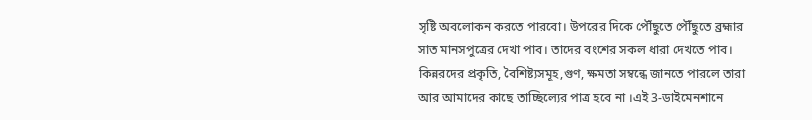সৃষ্টি অবলোকন করতে পারবো। উপরের দিকে পৌঁছুতে পৌঁছুতে ব্রহ্মার সাত মানসপুত্রের দেখা পাব। তাদের বংশের সকল ধারা দেখতে পাব। কিন্নরদের প্রকৃতি, বৈশিষ্ট্যসমূহ,গুণ, ক্ষমতা সম্বন্ধে জানতে পারলে তারা আর আমাদের কাছে তাচ্ছিল্যের পাত্র হবে না ।এই 3-ডাইমেনশানে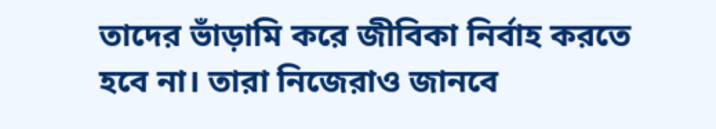তাদের ভাঁড়ামি করে জীবিকা নির্বাহ করতে হবে না। তারা নিজেরাও জানবে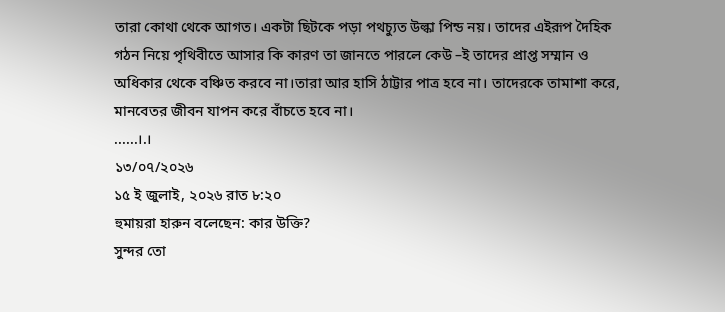তারা কোথা থেকে আগত। একটা ছিটকে পড়া পথচ্যুত উল্কা পিন্ড নয়। তাদের এইরূপ দৈহিক গঠন নিয়ে পৃথিবীতে আসার কি কারণ তা জানতে পারলে কেউ –ই তাদের প্রাপ্ত সম্মান ও অধিকার থেকে বঞ্চিত করবে না।তারা আর হাসি ঠাট্টার পাত্র হবে না। তাদেরকে তামাশা করে, মানবেতর জীবন যাপন করে বাঁচতে হবে না।
......।.।
১৩/০৭/২০২৬
১৫ ই জুলাই, ২০২৬ রাত ৮:২০
হুমায়রা হারুন বলেছেন: কার উক্তি?
সুন্দর তো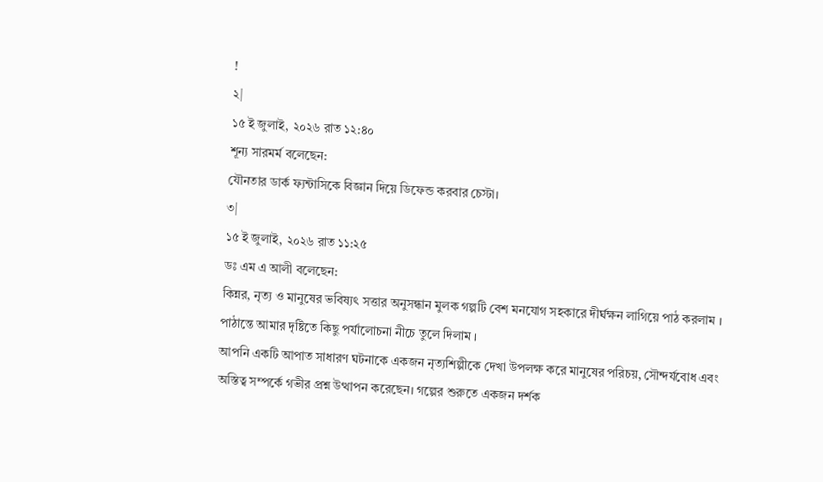!
২|
১৫ ই জুলাই, ২০২৬ রাত ১২:৪০
শূন্য সারমর্ম বলেছেন:
যৌনতার ডার্ক ফ্যন্টাসিকে বিজ্ঞান দিয়ে ডিফেন্ড করবার চেস্টা।
৩|
১৫ ই জুলাই, ২০২৬ রাত ১১:২৫
ডঃ এম এ আলী বলেছেন:
কিন্নর, নৃত্য ও মানুষের ভবিষ্যৎ সত্তার অনুসন্ধান মুলক গল্পটি বেশ মনযোগ সহকারে দীর্ঘক্ষন লাগিয়ে পাঠ করলাম ।
পাঠান্তে আমার দৃষ্টিতে কিছু পর্যালোচনা নীচে তুলে দিলাম ।
আপনি একটি আপাত সাধারণ ঘটনাকে একজন নৃত্যশিল্পীকে দেখা উপলক্ষ করে মানুষের পরিচয়, সৌন্দর্যবোধ এবং
অস্তিত্ব সম্পর্কে গভীর প্রশ্ন উত্থাপন করেছেন। গল্পের শুরুতে একজন দর্শক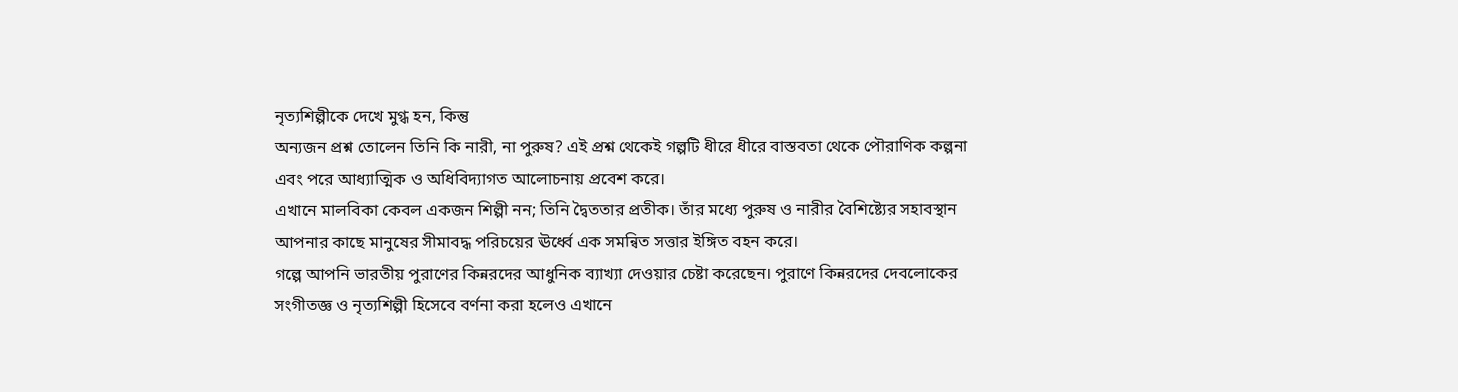নৃত্যশিল্পীকে দেখে মুগ্ধ হন, কিন্তু
অন্যজন প্রশ্ন তোলেন তিনি কি নারী, না পুরুষ? এই প্রশ্ন থেকেই গল্পটি ধীরে ধীরে বাস্তবতা থেকে পৌরাণিক কল্পনা
এবং পরে আধ্যাত্মিক ও অধিবিদ্যাগত আলোচনায় প্রবেশ করে।
এখানে মালবিকা কেবল একজন শিল্পী নন; তিনি দ্বৈততার প্রতীক। তাঁর মধ্যে পুরুষ ও নারীর বৈশিষ্ট্যের সহাবস্থান
আপনার কাছে মানুষের সীমাবদ্ধ পরিচয়ের ঊর্ধ্বে এক সমন্বিত সত্তার ইঙ্গিত বহন করে।
গল্পে আপনি ভারতীয় পুরাণের কিন্নরদের আধুনিক ব্যাখ্যা দেওয়ার চেষ্টা করেছেন। পুরাণে কিন্নরদের দেবলোকের
সংগীতজ্ঞ ও নৃত্যশিল্পী হিসেবে বর্ণনা করা হলেও এখানে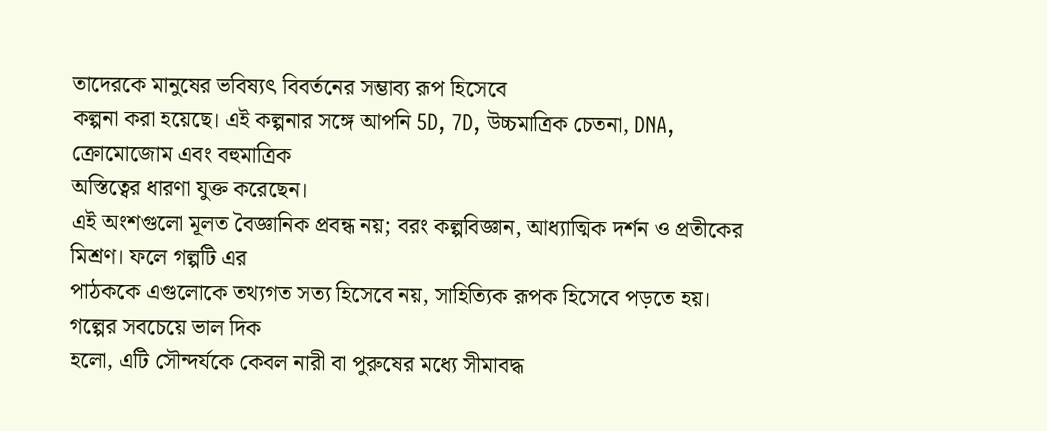তাদেরকে মানুষের ভবিষ্যৎ বিবর্তনের সম্ভাব্য রূপ হিসেবে
কল্পনা করা হয়েছে। এই কল্পনার সঙ্গে আপনি 5D, 7D, উচ্চমাত্রিক চেতনা, DNA, ক্রোমোজোম এবং বহুমাত্রিক
অস্তিত্বের ধারণা যুক্ত করেছেন।
এই অংশগুলো মূলত বৈজ্ঞানিক প্রবন্ধ নয়; বরং কল্পবিজ্ঞান, আধ্যাত্মিক দর্শন ও প্রতীকের মিশ্রণ। ফলে গল্পটি এর
পাঠককে এগুলোকে তথ্যগত সত্য হিসেবে নয়, সাহিত্যিক রূপক হিসেবে পড়তে হয়। গল্পের সবচেয়ে ভাল দিক
হলো, এটি সৌন্দর্যকে কেবল নারী বা পুরুষের মধ্যে সীমাবদ্ধ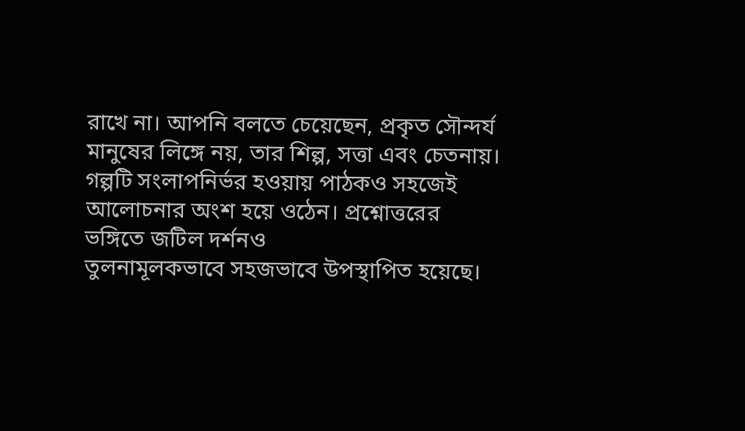রাখে না। আপনি বলতে চেয়েছেন, প্রকৃত সৌন্দর্য
মানুষের লিঙ্গে নয়, তার শিল্প, সত্তা এবং চেতনায়।
গল্পটি সংলাপনির্ভর হওয়ায় পাঠকও সহজেই আলোচনার অংশ হয়ে ওঠেন। প্রশ্নোত্তরের ভঙ্গিতে জটিল দর্শনও
তুলনামূলকভাবে সহজভাবে উপস্থাপিত হয়েছে।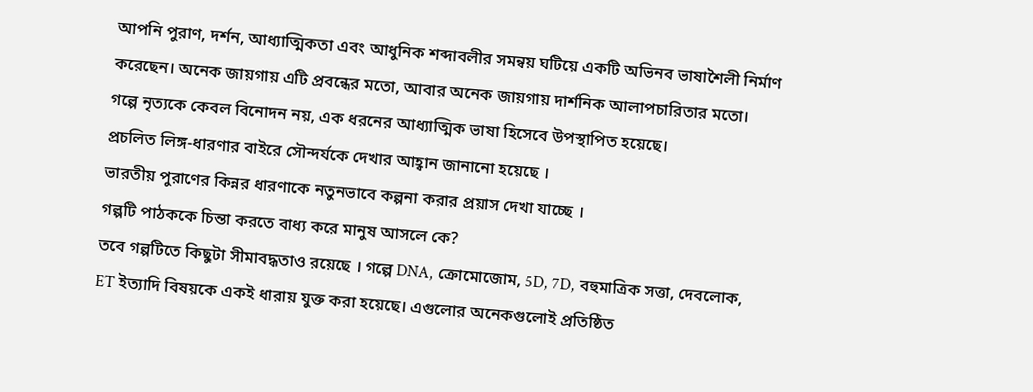আপনি পুরাণ, দর্শন, আধ্যাত্মিকতা এবং আধুনিক শব্দাবলীর সমন্বয় ঘটিয়ে একটি অভিনব ভাষাশৈলী নির্মাণ
করেছেন। অনেক জায়গায় এটি প্রবন্ধের মতো, আবার অনেক জায়গায় দার্শনিক আলাপচারিতার মতো।
গল্পে নৃত্যকে কেবল বিনোদন নয়, এক ধরনের আধ্যাত্মিক ভাষা হিসেবে উপস্থাপিত হয়েছে।
প্রচলিত লিঙ্গ-ধারণার বাইরে সৌন্দর্যকে দেখার আহ্বান জানানো হয়েছে ।
ভারতীয় পুরাণের কিন্নর ধারণাকে নতুনভাবে কল্পনা করার প্রয়াস দেখা যাচ্ছে ।
গল্পটি পাঠককে চিন্তা করতে বাধ্য করে মানুষ আসলে কে?
তবে গল্পটিতে কিছুটা সীমাবদ্ধতাও রয়েছে । গল্পে DNA, ক্রোমোজোম, 5D, 7D, বহুমাত্রিক সত্তা, দেবলোক,
ET ইত্যাদি বিষয়কে একই ধারায় যুক্ত করা হয়েছে। এগুলোর অনেকগুলোই প্রতিষ্ঠিত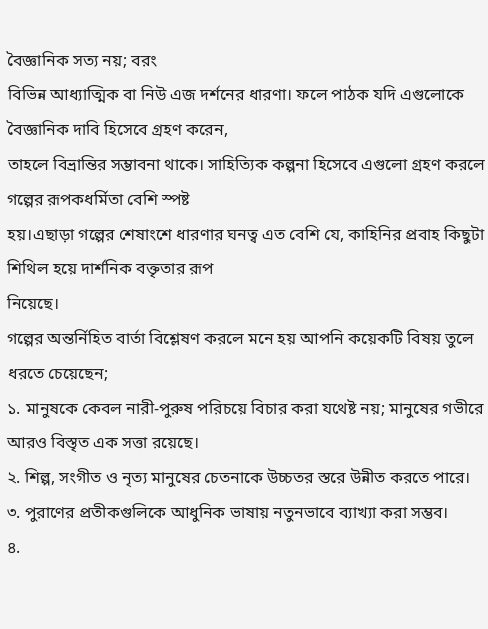বৈজ্ঞানিক সত্য নয়; বরং
বিভিন্ন আধ্যাত্মিক বা নিউ এজ দর্শনের ধারণা। ফলে পাঠক যদি এগুলোকে বৈজ্ঞানিক দাবি হিসেবে গ্রহণ করেন,
তাহলে বিভ্রান্তির সম্ভাবনা থাকে। সাহিত্যিক কল্পনা হিসেবে এগুলো গ্রহণ করলে গল্পের রূপকধর্মিতা বেশি স্পষ্ট
হয়।এছাড়া গল্পের শেষাংশে ধারণার ঘনত্ব এত বেশি যে, কাহিনির প্রবাহ কিছুটা শিথিল হয়ে দার্শনিক বক্তৃতার রূপ
নিয়েছে।
গল্পের অন্তর্নিহিত বার্তা বিশ্লেষণ করলে মনে হয় আপনি কয়েকটি বিষয় তুলে ধরতে চেয়েছেন;
১. মানুষকে কেবল নারী-পুরুষ পরিচয়ে বিচার করা যথেষ্ট নয়; মানুষের গভীরে আরও বিস্তৃত এক সত্তা রয়েছে।
২. শিল্প, সংগীত ও নৃত্য মানুষের চেতনাকে উচ্চতর স্তরে উন্নীত করতে পারে।
৩. পুরাণের প্রতীকগুলিকে আধুনিক ভাষায় নতুনভাবে ব্যাখ্যা করা সম্ভব।
৪.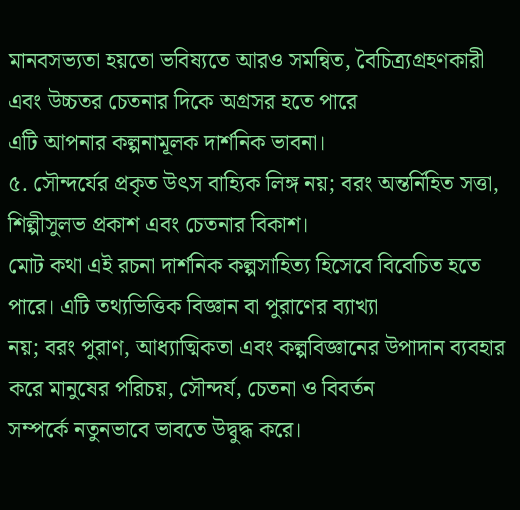মানবসভ্যতা হয়তো ভবিষ্যতে আরও সমন্বিত, বৈচিত্র্যগ্রহণকারী এবং উচ্চতর চেতনার দিকে অগ্রসর হতে পারে
এটি আপনার কল্পনামূলক দার্শনিক ভাবনা।
৫. সৌন্দর্যের প্রকৃত উৎস বাহ্যিক লিঙ্গ নয়; বরং অন্তর্নিহিত সত্তা, শিল্পীসুলভ প্রকাশ এবং চেতনার বিকাশ।
মোট কথা এই রচনা দার্শনিক কল্পসাহিত্য হিসেবে বিবেচিত হতে পারে। এটি তথ্যভিত্তিক বিজ্ঞান বা পুরাণের ব্যাখ্যা
নয়; বরং পুরাণ, আধ্যাত্মিকতা এবং কল্পবিজ্ঞানের উপাদান ব্যবহার করে মানুষের পরিচয়, সৌন্দর্য, চেতনা ও বিবর্তন
সম্পর্কে নতুনভাবে ভাবতে উদ্বুদ্ধ করে।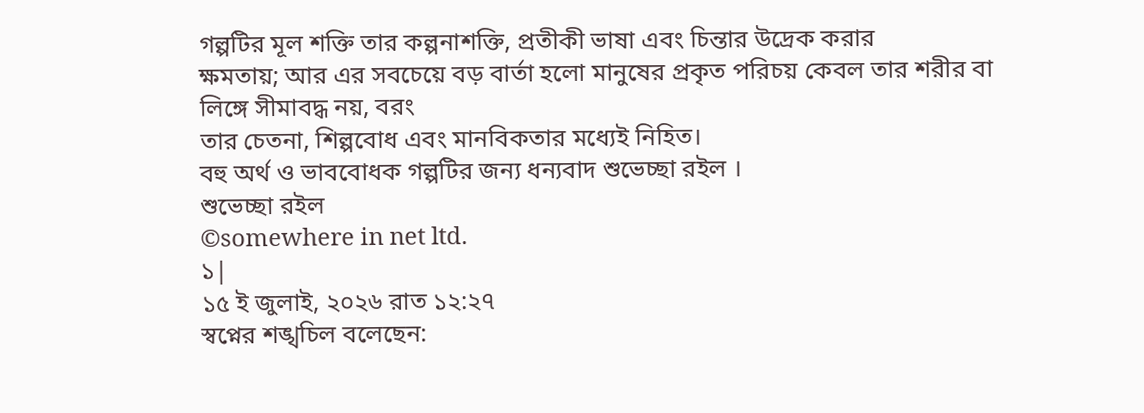গল্পটির মূল শক্তি তার কল্পনাশক্তি, প্রতীকী ভাষা এবং চিন্তার উদ্রেক করার
ক্ষমতায়; আর এর সবচেয়ে বড় বার্তা হলো মানুষের প্রকৃত পরিচয় কেবল তার শরীর বা লিঙ্গে সীমাবদ্ধ নয়, বরং
তার চেতনা, শিল্পবোধ এবং মানবিকতার মধ্যেই নিহিত।
বহু অর্থ ও ভাববোধক গল্পটির জন্য ধন্যবাদ শুভেচ্ছা রইল ।
শুভেচ্ছা রইল
©somewhere in net ltd.
১|
১৫ ই জুলাই, ২০২৬ রাত ১২:২৭
স্বপ্নের শঙ্খচিল বলেছেন: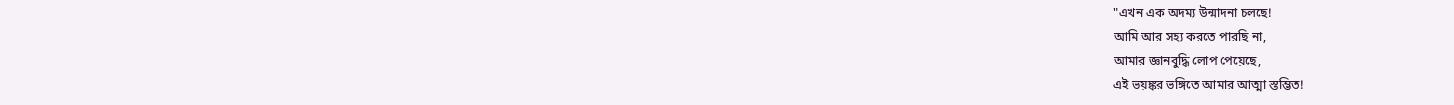"এখন এক অদম্য উন্মাদনা চলছে!
আমি আর সহ্য করতে পারছি না,
আমার জ্ঞানবুদ্ধি লোপ পেয়েছে,
এই ভয়ঙ্কর ভঙ্গিতে আমার আত্মা স্তম্ভিত!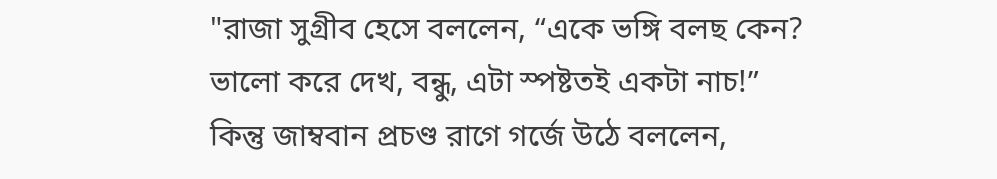"রাজা সুগ্রীব হেসে বললেন, “একে ভঙ্গি বলছ কেন?
ভালো করে দেখ, বন্ধু, এটা স্পষ্টতই একটা নাচ!”
কিন্তু জাম্ববান প্রচণ্ড রাগে গর্জে উঠে বললেন,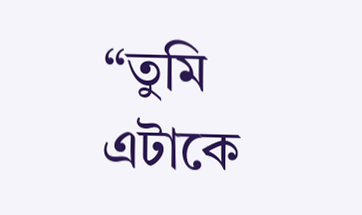“তুমি এটাকে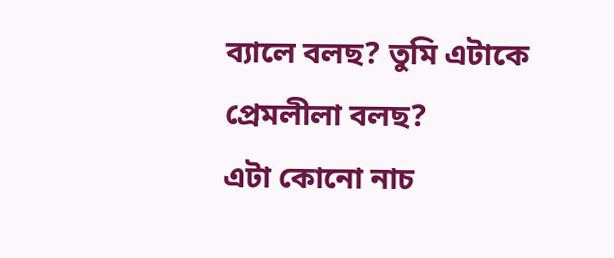ব্যালে বলছ? তুমি এটাকে প্রেমলীলা বলছ?
এটা কোনো নাচ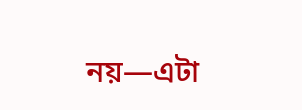নয়—এটা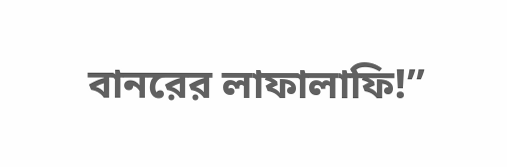বানরের লাফালাফি!”